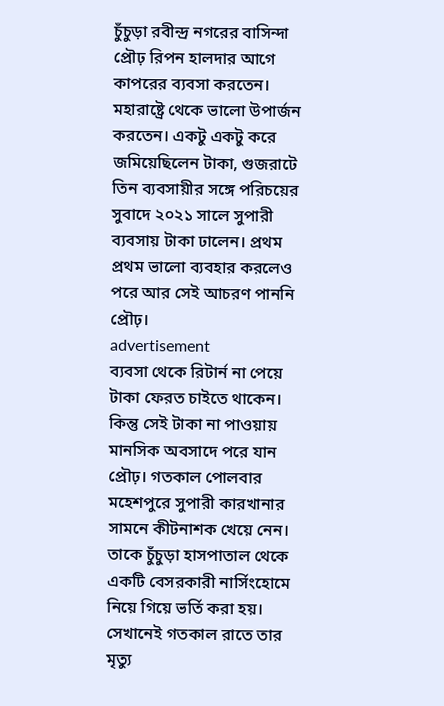চুঁচুড়া রবীন্দ্র নগরের বাসিন্দা প্রৌঢ় রিপন হালদার আগে কাপরের ব্যবসা করতেন। মহারাষ্ট্রে থেকে ভালো উপার্জন করতেন। একটু একটু করে জমিয়েছিলেন টাকা, গুজরাটে তিন ব্যবসায়ীর সঙ্গে পরিচয়ের সুবাদে ২০২১ সালে সুপারী ব্যবসায় টাকা ঢালেন। প্রথম প্রথম ভালো ব্যবহার করলেও পরে আর সেই আচরণ পাননি প্রৌঢ়।
advertisement
ব্যবসা থেকে রিটার্ন না পেয়ে টাকা ফেরত চাইতে থাকেন। কিন্তু সেই টাকা না পাওয়ায় মানসিক অবসাদে পরে যান প্রৌঢ়। গতকাল পোলবার মহেশপুরে সুপারী কারখানার সামনে কীটনাশক খেয়ে নেন। তাকে চুঁচুড়া হাসপাতাল থেকে একটি বেসরকারী নার্সিংহোমে নিয়ে গিয়ে ভর্তি করা হয়। সেখানেই গতকাল রাতে তার মৃত্যু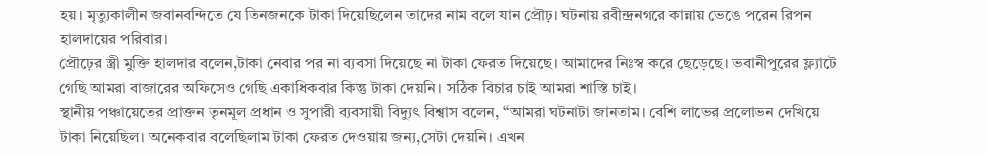হয়। মৃত্যুকালীন জবানবন্দিতে যে তিনজনকে টাকা দিয়েছিলেন তাদের নাম বলে যান প্রৌঢ়। ঘটনায় রবীন্দ্রনগরে কান্নায় ভেঙে পরেন রিপন হালদায়ের পরিবার।
প্রৌঢ়ের স্ত্রী মুক্তি হালদার বলেন,টাকা নেবার পর না ব্যবসা দিয়েছে না টাকা ফেরত দিয়েছে। আমাদের নিঃস্ব করে ছেড়েছে। ভবানীপুরের ফ্ল্যাটে গেছি আমরা বাজারের অফিসেও গেছি একাধিকবার কিন্তু টাকা দেয়নি। সঠিক বিচার চাই আমরা শাস্তি চাই।
স্থানীয় পঞ্চায়েতের প্রাক্তন তৃনমূল প্রধান ও সুপারী ব্যবসায়ী বিদ্যুৎ বিশ্বাস বলেন, “আমরা ঘটনাটা জানতাম। বেশি লাভের প্রলোভন দেখিয়ে টাকা নিয়েছিল। অনেকবার বলেছিলাম টাকা ফেরত দেওয়ায় জন্য,সেটা দেয়নি। এখন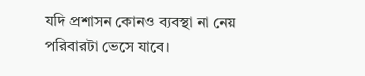যদি প্রশাসন কোনও ব্যবস্থা না নেয় পরিবারটা ভেসে যাবে।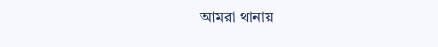আমরা থানায়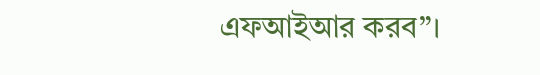এফআইআর করব”।